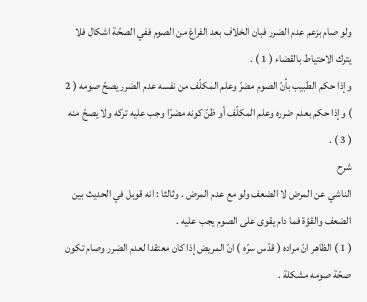ولو صام بزعم عدم الضرر فبان الخلاف بعد الفراغ من الصوم ففي الصحّة اشكال فلا يترك الاحتياط بالقضاء ( 1 ) .
وإذا حكم الطبيب بأنّ الصوم مضرّ وعلم المكلّف من نفسه عدم الضرر يصحّ صومه ( 2 ) وإذا حكم بعدم ضرره وعلم المكلّف أو ظنّ كونه مضرّا وجب عليه تركه ولا يصحّ منه ( 3 ) .
شرح
الناشي عن المرض لا الضعف ولو مع عدم المرض . وثالثا : انه قوبل في الحديث بين الضعف والقوّة فما دام يقوى على الصوم يجب عليه .
( 1 ) الظاهر انّ مراده ( قدّس سرّه ) انّ المريض إذا كان معتقدا لعدم الضرر وصام تكون صحّة صومه مشكلة .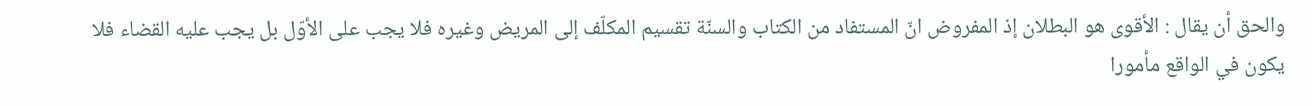والحق أن يقال : الأقوى هو البطلان إذ المفروض انّ المستفاد من الكتاب والسنّة تقسيم المكلّف إلى المريض وغيره فلا يجب على الأوّل بل يجب عليه القضاء فلا يكون في الواقع مأمورا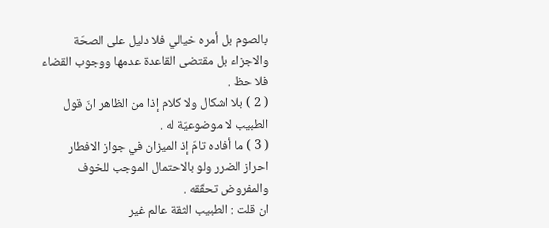بالصوم بل أمره خيالي فلا دليل على الصحّة والاجزاء بل مقتضى القاعدة عدمها ووجوب القضاء فلا حظ .
( 2 ) بلا اشكال ولا كلام إذا من الظاهر انّ قول الطبيب لا موضوعيّة له .
( 3 ) ما أفاده تامّ إذ الميزان في جواز الافطار احراز الضرر ولو بالاحتمال الموجب للخوف والمفروض تحقّقه .
ان قلت : الطبيب الثقة عالم غير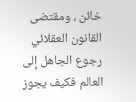خائن ، ومقتضى القانون العقلائي رجوع الجاهل إلى العالم فكيف يجوز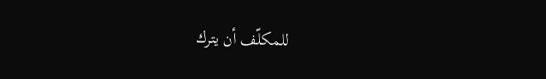للمكلّف أن يترك